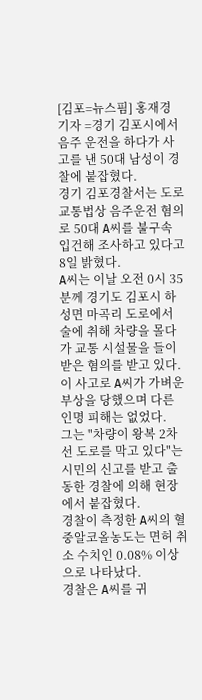[김포=뉴스핌] 홍재경 기자 =경기 김포시에서 음주 운전을 하다가 사고를 낸 50대 남성이 경찰에 붙잡혔다.
경기 김포경찰서는 도로교통법상 음주운전 혐의로 50대 A씨를 불구속 입건해 조사하고 있다고 8일 밝혔다.
A씨는 이날 오전 0시 35분께 경기도 김포시 하성면 마곡리 도로에서 술에 취해 차량을 몰다가 교통 시설물을 들이받은 혐의를 받고 있다.
이 사고로 A씨가 가벼운 부상을 당했으며 다른 인명 피해는 없었다.
그는 "차량이 왕복 2차선 도로를 막고 있다"는 시민의 신고를 받고 출동한 경찰에 의해 현장에서 붙잡혔다.
경찰이 측정한 A씨의 혈중알코올농도는 면허 취소 수치인 0.08% 이상으로 나타났다.
경찰은 A씨를 귀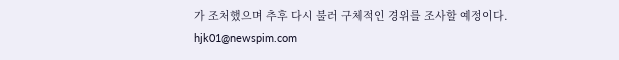가 조처했으며 추후 다시 불러 구체적인 경위를 조사할 예정이다.
hjk01@newspim.com